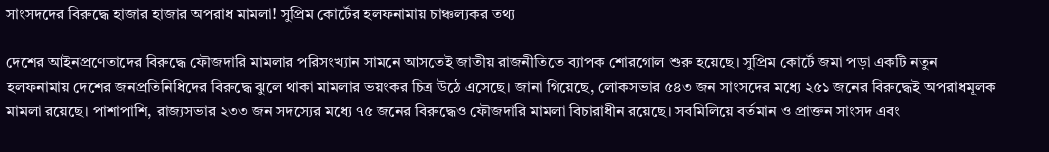সাংসদদের বিরুদ্ধে হাজার হাজার অপরাধ মামলা! সুপ্রিম কোর্টের হলফনামায় চাঞ্চল্যকর তথ্য

দেশের আইনপ্রণেতাদের বিরুদ্ধে ফৌজদারি মামলার পরিসংখ্যান সামনে আসতেই জাতীয় রাজনীতিতে ব্যাপক শোরগোল শুরু হয়েছে। সুপ্রিম কোর্টে জমা পড়া একটি নতুন হলফনামায় দেশের জনপ্রতিনিধিদের বিরুদ্ধে ঝুলে থাকা মামলার ভয়ংকর চিত্র উঠে এসেছে। জানা গিয়েছে, লোকসভার ৫৪৩ জন সাংসদের মধ্যে ২৫১ জনের বিরুদ্ধেই অপরাধমূলক মামলা রয়েছে। পাশাপাশি, রাজ্যসভার ২৩৩ জন সদস্যের মধ্যে ৭৫ জনের বিরুদ্ধেও ফৌজদারি মামলা বিচারাধীন রয়েছে। সবমিলিয়ে বর্তমান ও প্রাক্তন সাংসদ এবং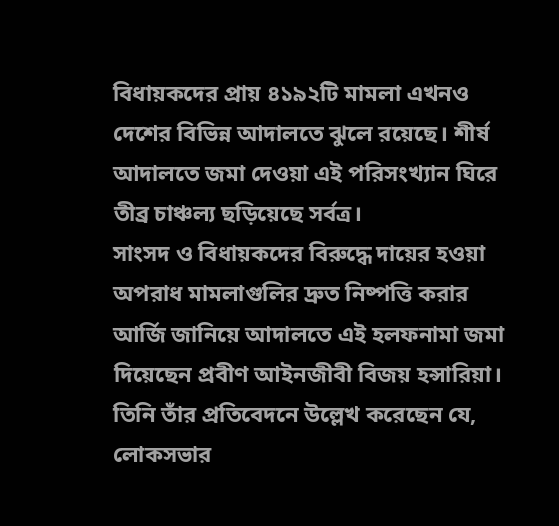বিধায়কদের প্রায় ৪১৯২টি মামলা এখনও দেশের বিভিন্ন আদালতে ঝুলে রয়েছে। শীর্ষ আদালতে জমা দেওয়া এই পরিসংখ্যান ঘিরে তীব্র চাঞ্চল্য ছড়িয়েছে সর্বত্র।
সাংসদ ও বিধায়কদের বিরুদ্ধে দায়ের হওয়া অপরাধ মামলাগুলির দ্রুত নিষ্পত্তি করার আর্জি জানিয়ে আদালতে এই হলফনামা জমা দিয়েছেন প্রবীণ আইনজীবী বিজয় হন্সারিয়া। তিনি তাঁর প্রতিবেদনে উল্লেখ করেছেন যে, লোকসভার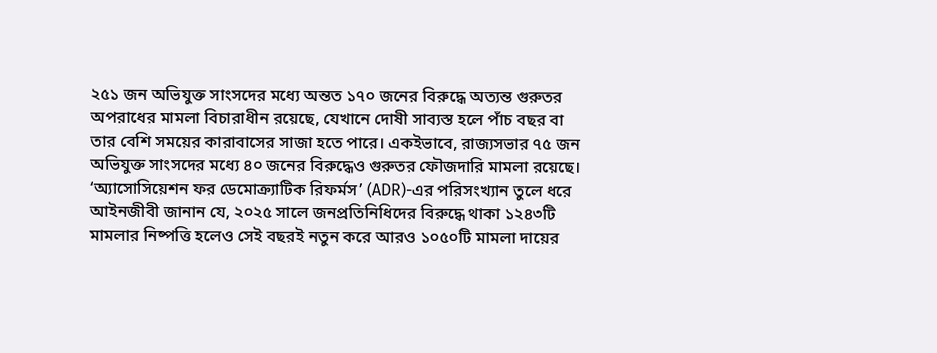২৫১ জন অভিযুক্ত সাংসদের মধ্যে অন্তত ১৭০ জনের বিরুদ্ধে অত্যন্ত গুরুতর অপরাধের মামলা বিচারাধীন রয়েছে, যেখানে দোষী সাব্যস্ত হলে পাঁচ বছর বা তার বেশি সময়ের কারাবাসের সাজা হতে পারে। একইভাবে, রাজ্যসভার ৭৫ জন অভিযুক্ত সাংসদের মধ্যে ৪০ জনের বিরুদ্ধেও গুরুতর ফৌজদারি মামলা রয়েছে। ‘অ্যাসোসিয়েশন ফর ডেমোক্র্যাটিক রিফর্মস’ (ADR)-এর পরিসংখ্যান তুলে ধরে আইনজীবী জানান যে, ২০২৫ সালে জনপ্রতিনিধিদের বিরুদ্ধে থাকা ১২৪৩টি মামলার নিষ্পত্তি হলেও সেই বছরই নতুন করে আরও ১০৫০টি মামলা দায়ের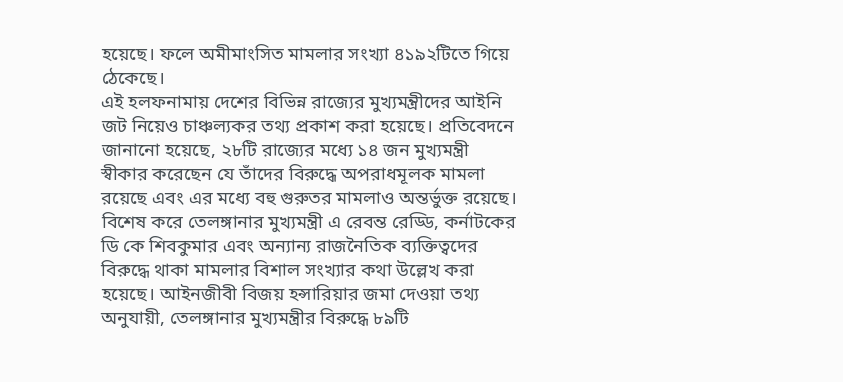হয়েছে। ফলে অমীমাংসিত মামলার সংখ্যা ৪১৯২টিতে গিয়ে ঠেকেছে।
এই হলফনামায় দেশের বিভিন্ন রাজ্যের মুখ্যমন্ত্রীদের আইনি জট নিয়েও চাঞ্চল্যকর তথ্য প্রকাশ করা হয়েছে। প্রতিবেদনে জানানো হয়েছে, ২৮টি রাজ্যের মধ্যে ১৪ জন মুখ্যমন্ত্রী স্বীকার করেছেন যে তাঁদের বিরুদ্ধে অপরাধমূলক মামলা রয়েছে এবং এর মধ্যে বহু গুরুতর মামলাও অন্তর্ভুক্ত রয়েছে। বিশেষ করে তেলঙ্গানার মুখ্যমন্ত্রী এ রেবন্ত রেড্ডি, কর্নাটকের ডি কে শিবকুমার এবং অন্যান্য রাজনৈতিক ব্যক্তিত্বদের বিরুদ্ধে থাকা মামলার বিশাল সংখ্যার কথা উল্লেখ করা হয়েছে। আইনজীবী বিজয় হন্সারিয়ার জমা দেওয়া তথ্য অনুযায়ী, তেলঙ্গানার মুখ্যমন্ত্রীর বিরুদ্ধে ৮৯টি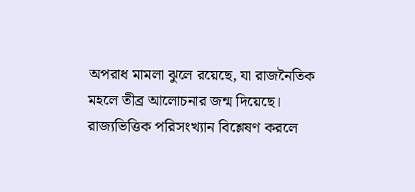অপরাধ মামলা ঝুলে রয়েছে, যা রাজনৈতিক মহলে তীব্র আলোচনার জন্ম দিয়েছে।
রাজ্যভিত্তিক পরিসংখ্যান বিশ্লেষণ করলে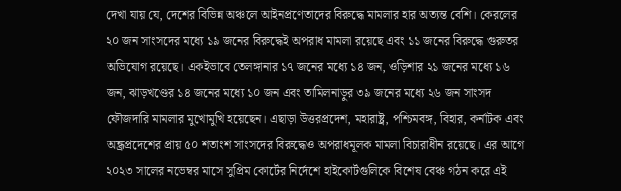দেখা যায় যে, দেশের বিভিন্ন অঞ্চলে আইনপ্রণেতাদের বিরুদ্ধে মামলার হার অত্যন্ত বেশি। কেরলের ২০ জন সাংসদের মধ্যে ১৯ জনের বিরুদ্ধেই অপরাধ মামলা রয়েছে এবং ১১ জনের বিরুদ্ধে গুরুতর অভিযোগ রয়েছে। একইভাবে তেলঙ্গানার ১৭ জনের মধ্যে ১৪ জন, ওড়িশার ২১ জনের মধ্যে ১৬ জন, ঝাড়খণ্ডের ১৪ জনের মধ্যে ১০ জন এবং তামিলনাড়ুর ৩৯ জনের মধ্যে ২৬ জন সাংসদ ফৌজদারি মামলার মুখোমুখি হয়েছেন। এছাড়া উত্তরপ্রদেশ, মহারাষ্ট্র, পশ্চিমবঙ্গ, বিহার, কর্নাটক এবং অন্ধ্রপ্রদেশের প্রায় ৫০ শতাংশ সাংসদের বিরুদ্ধেও অপরাধমূলক মামলা বিচারাধীন রয়েছে। এর আগে ২০২৩ সালের নভেম্বর মাসে সুপ্রিম কোর্টের নির্দেশে হাইকোর্টগুলিকে বিশেষ বেঞ্চ গঠন করে এই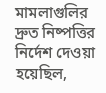মামলাগুলির দ্রুত নিষ্পত্তির নির্দেশ দেওয়া হয়েছিল,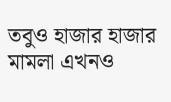তবুও হাজার হাজার মামলা এখনও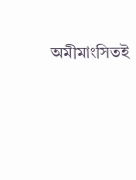অমীমাংসিতই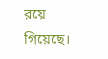রয়ে গিয়েছে।